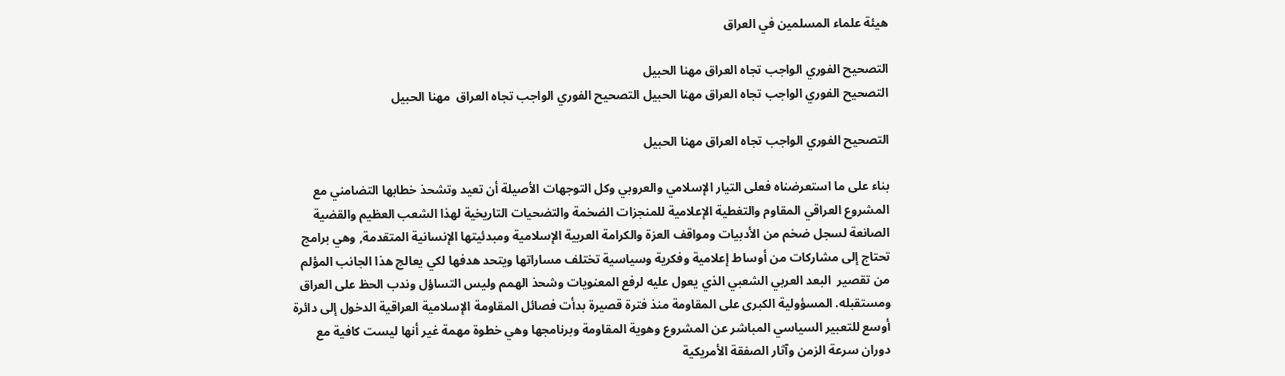هيئة علماء المسلمين في العراق

التصحيح الفوري الواجب تجاه العراق مهنا الحبيل
التصحيح الفوري الواجب تجاه العراق مهنا الحبيل التصحيح الفوري الواجب تجاه العراق  مهنا الحبيل

التصحيح الفوري الواجب تجاه العراق مهنا الحبيل

بناء على ما استعرضناه فعلى التيار الإسلامي والعروبي وكل التوجهات الأصيلة أن تعيد وتشحذ خطابها التضامني مع المشروع العراقي المقاوم والتغطية الإعلامية للمنجزات الضخمة والتضحيات التاريخية لهذا الشعب العظيم والقضية الصانعة لسجل ضخم من الأدبيات ومواقف العزة والكرامة العربية الإسلامية ومبدئيتها الإنسانية المتقدمة, وهي برامج تحتاج إلى مشاركات من أوساط إعلامية وفكرية وسياسية تختلف مساراتها ويتحد هدفها لكي يعالج هذا الجانب المؤلم من تقصير  البعد العربي الشعبي الذي يعول عليه لرفع المعنويات وشحذ الهمم وليس التساؤل وندب الحظ على العراق ومستقبله. المسؤولية الكبرى على المقاومة منذ فترة قصيرة بدأت فصائل المقاومة الإسلامية العراقية الدخول إلى دائرة أوسع للتعبير السياسي المباشر عن المشروع وهوية المقاومة وبرنامجها وهي خطوة مهمة غير أنها ليست كافية مع دوران سرعة الزمن وآثار الصفقة الأمريكية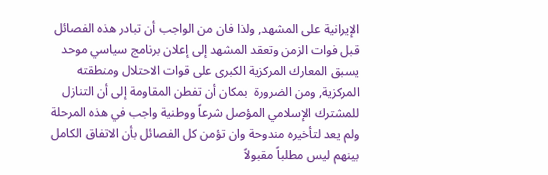الإيرانية على المشهد, ولذا فان من الواجب أن تبادر هذه الفصائل قبل فوات الزمن وتعقد المشهد إلى إعلان برنامج سياسي موحد يسبق المعارك المركزية الكبرى على قوات الاحتلال ومنطقته المركزية, ومن الضرورة  بمكان أن تفطن المقاومة إلى أن التنازل للمشترك الإسلامي المؤصل شرعاً ووطنية واجب في هذه المرحلة ولم يعد لتأخيره مندوحة وان تؤمن كل الفصائل بأن الاتفاق الكامل بينهم ليس مطلباً مقبولاً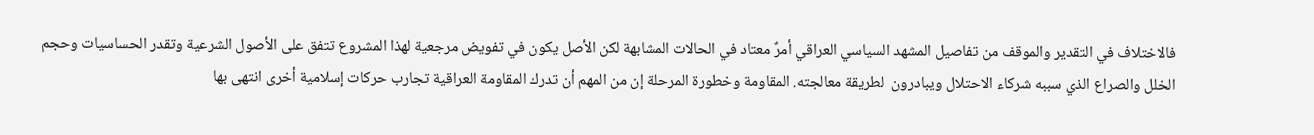فالاختلاف في التقدير والموقف من تفاصيل المشهد السياسي العراقي أمرٌ معتاد في الحالات المشابهة لكن الأصل يكون في تفويض مرجعية لهذا المشروع تتفق على الأصول الشرعية وتقدر الحساسيات وحجم الخلل والصراع الذي سببه شركاء الاحتلال ويبادرون  لطريقة معالجته. المقاومة وخطورة المرحلة إن من المهم أن تدرك المقاومة العراقية تجارب حركات إسلامية أخرى انتهى بها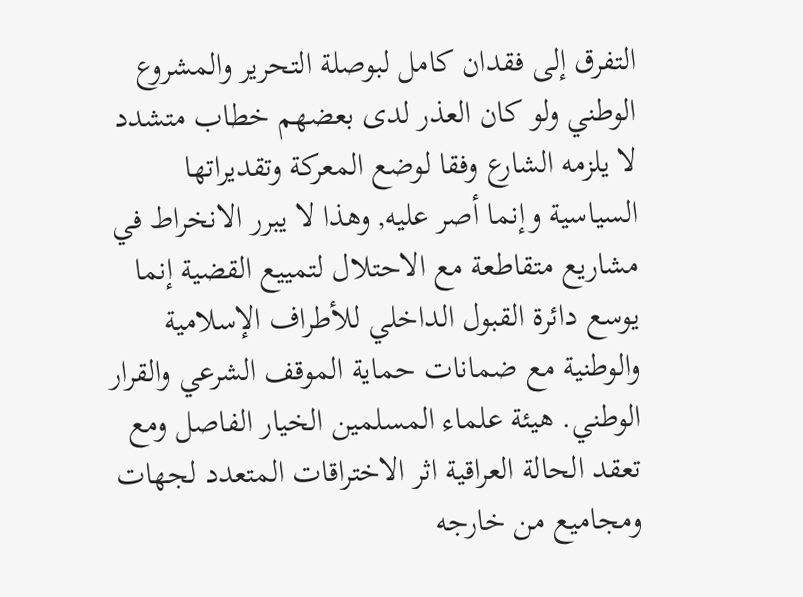التفرق إلى فقدان كامل لبوصلة التحرير والمشروع الوطني ولو كان العذر لدى بعضهم خطاب متشدد لا يلزمه الشارع وفقا لوضع المعركة وتقديراتها السياسية وإنما أصر عليه, وهذا لا يبرر الانخراط في مشاريع متقاطعة مع الاحتلال لتمييع القضية إنما يوسع دائرة القبول الداخلي للأطراف الإسلامية والوطنية مع ضمانات حماية الموقف الشرعي والقرار الوطني. هيئة علماء المسلمين الخيار الفاصل ومع تعقد الحالة العراقية اثر الاختراقات المتعدد لجهات ومجاميع من خارجه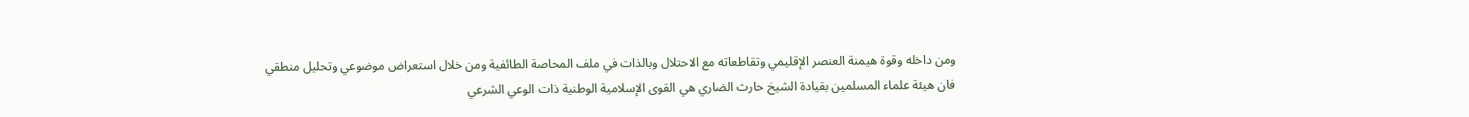ومن داخله وقوة هيمنة العنصر الإقليمي وتقاطعاته مع الاحتلال وبالذات في ملف المحاصة الطائفية ومن خلال استعراض موضوعي وتحليل منطقي فان هيئة علماء المسلمين بقيادة الشيخ حارث الضاري هي القوى الإسلامية الوطنية ذات الوعي الشرعي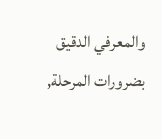والمعرفي الدقيق بضرورات المرحلة,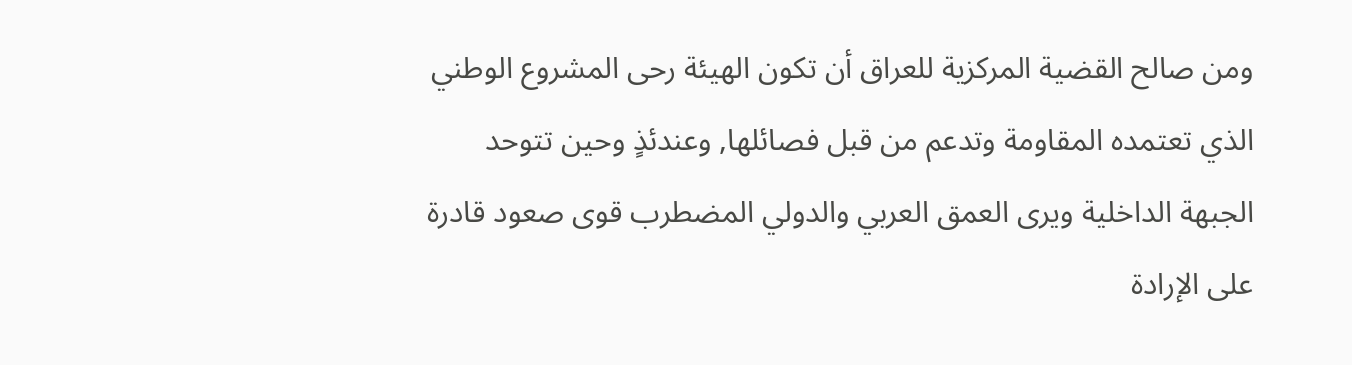ومن صالح القضية المركزية للعراق أن تكون الهيئة رحى المشروع الوطني الذي تعتمده المقاومة وتدعم من قبل فصائلها, وعندئذٍ وحين تتوحد الجبهة الداخلية ويرى العمق العربي والدولي المضطرب قوى صعود قادرة على الإرادة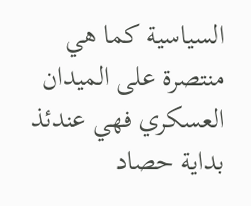السياسية كما هي منتصرة على الميدان العسكري فهي عندئذ بداية حصاد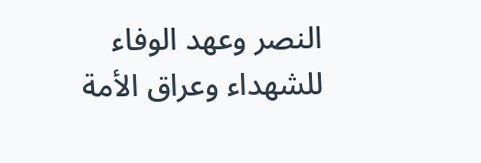النصر وعهد الوفاء للشهداء وعراق الأمة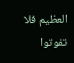العظيم فلا تفوتوا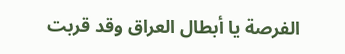الفرصة يا أبطال العراق وقد قربت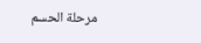مرحلة الحسم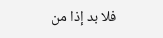فلا بد إذا من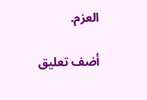العزم.

أضف تعليق